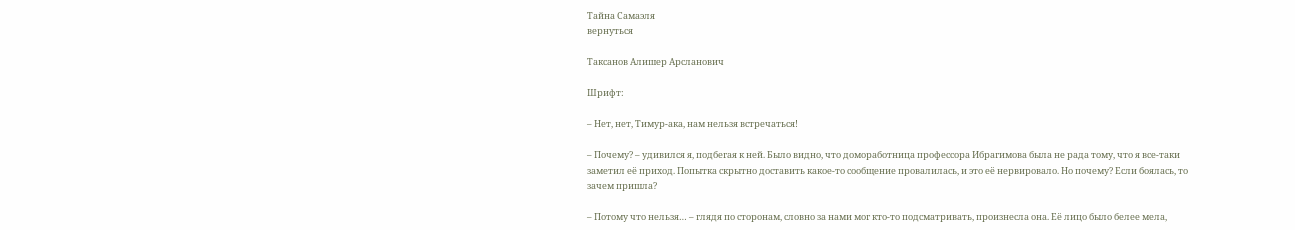Тайна Самаэля
вернуться

Таксанов Алишер Арсланович

Шрифт:

– Нет, нет, Тимур-ака, нам нельзя встречаться!

– Почему? – удивился я, подбегая к ней. Было видно, что домоработница профессора Ибрагимова была не рада тому, что я все-таки заметил её приход. Попытка скрытно доставить какое-то сообщение провалилась, и это её нервировало. Но почему? Если боялась, то зачем пришла?

– Потому что нельзя… – глядя по сторонам, словно за нами мог кто-то подсматривать, произнесла она. Её лицо было белее мела,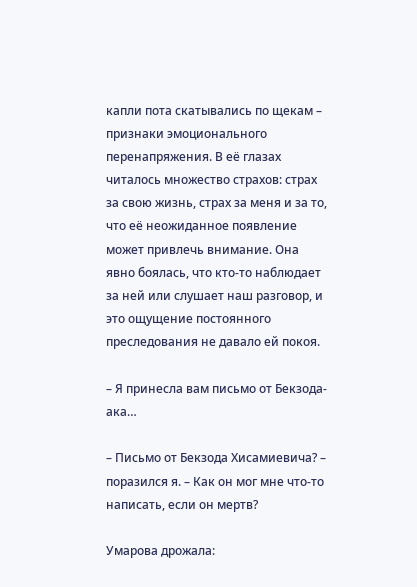капли пота скатывались по щекам – признаки эмоционального перенапряжения. В её глазах читалось множество страхов: страх за свою жизнь, страх за меня и за то, что её неожиданное появление может привлечь внимание. Она явно боялась, что кто-то наблюдает за ней или слушает наш разговор, и это ощущение постоянного преследования не давало ей покоя.

– Я принесла вам письмо от Бекзода-ака…

– Письмо от Бекзода Хисамиевича? – поразился я. – Как он мог мне что-то написать, если он мертв?

Умарова дрожала: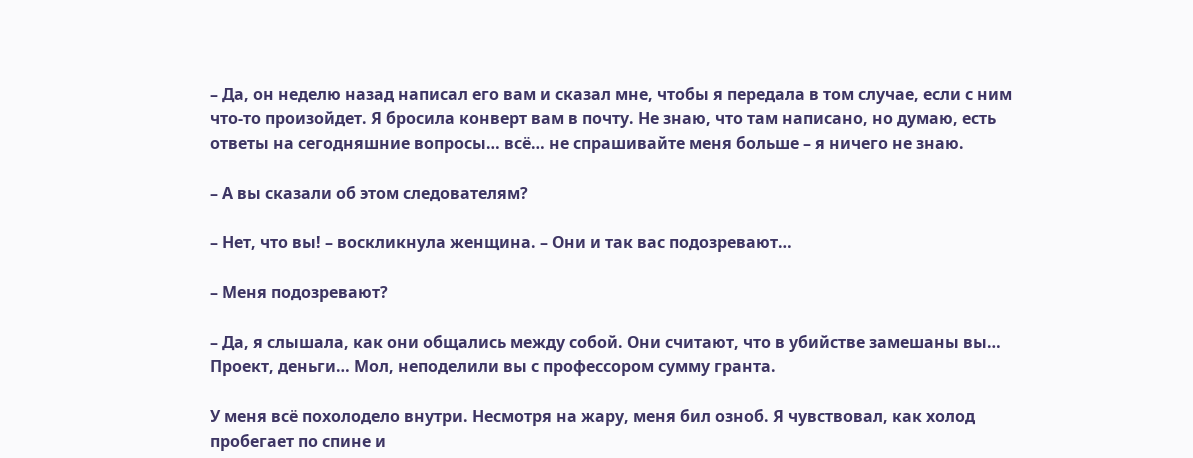– Да, он неделю назад написал его вам и сказал мне, чтобы я передала в том случае, если с ним что-то произойдет. Я бросила конверт вам в почту. Не знаю, что там написано, но думаю, есть ответы на сегодняшние вопросы… всё… не спрашивайте меня больше – я ничего не знаю.

– А вы сказали об этом следователям?

– Нет, что вы! – воскликнула женщина. – Они и так вас подозревают…

– Меня подозревают?

– Да, я слышала, как они общались между собой. Они считают, что в убийстве замешаны вы… Проект, деньги… Мол, неподелили вы с профессором сумму гранта.

У меня всё похолодело внутри. Несмотря на жару, меня бил озноб. Я чувствовал, как холод пробегает по спине и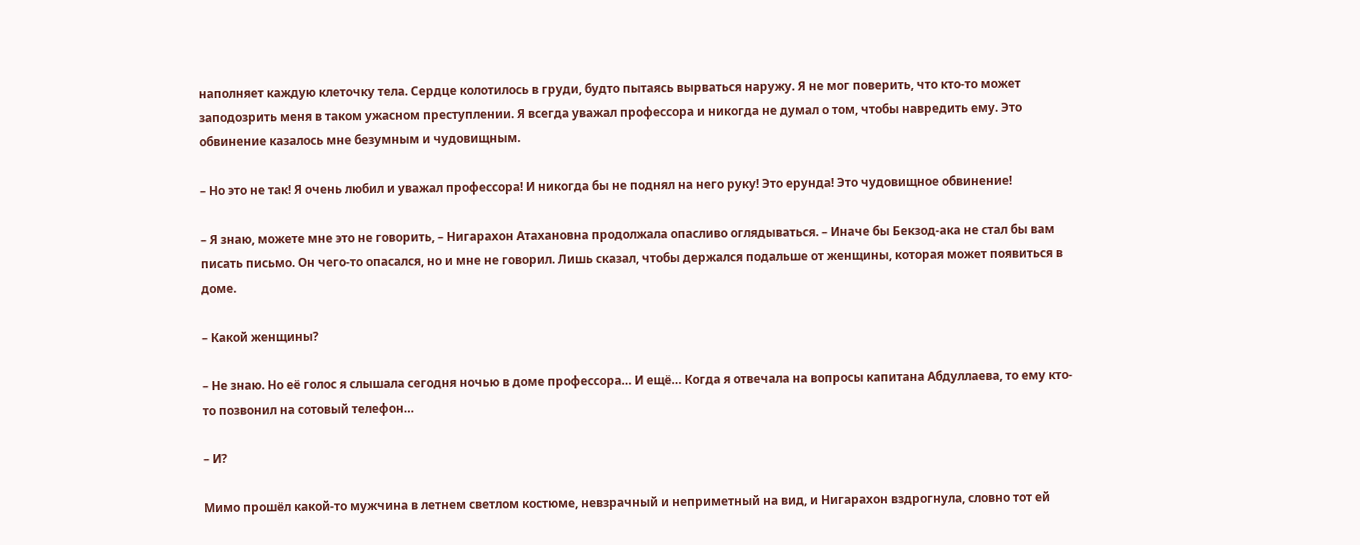наполняет каждую клеточку тела. Сердце колотилось в груди, будто пытаясь вырваться наружу. Я не мог поверить, что кто-то может заподозрить меня в таком ужасном преступлении. Я всегда уважал профессора и никогда не думал о том, чтобы навредить ему. Это обвинение казалось мне безумным и чудовищным.

– Но это не так! Я очень любил и уважал профессора! И никогда бы не поднял на него руку! Это ерунда! Это чудовищное обвинение!

– Я знаю, можете мне это не говорить, – Нигарахон Атахановна продолжала опасливо оглядываться. – Иначе бы Бекзод-ака не стал бы вам писать письмо. Он чего-то опасался, но и мне не говорил. Лишь сказал, чтобы держался подальше от женщины, которая может появиться в доме.

– Какой женщины?

– Не знаю. Но её голос я слышала сегодня ночью в доме профессора… И ещё… Когда я отвечала на вопросы капитана Абдуллаева, то ему кто-то позвонил на сотовый телефон…

– И?

Мимо прошёл какой-то мужчина в летнем светлом костюме, невзрачный и неприметный на вид, и Нигарахон вздрогнула, словно тот ей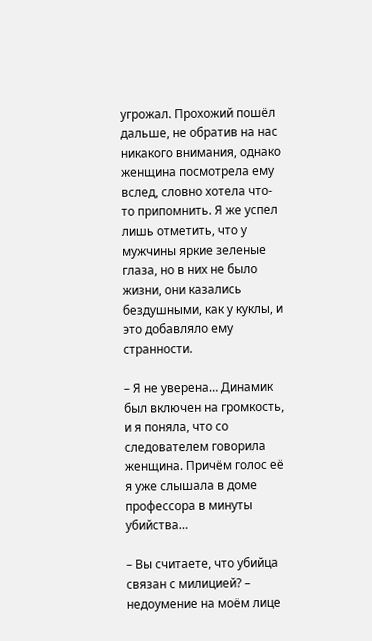угрожал. Прохожий пошёл дальше, не обратив на нас никакого внимания, однако женщина посмотрела ему вслед, словно хотела что-то припомнить. Я же успел лишь отметить, что у мужчины яркие зеленые глаза, но в них не было жизни, они казались бездушными, как у куклы, и это добавляло ему странности.

– Я не уверена… Динамик был включен на громкость, и я поняла, что со следователем говорила женщина. Причём голос её я уже слышала в доме профессора в минуты убийства…

– Вы считаете, что убийца связан с милицией? – недоумение на моём лице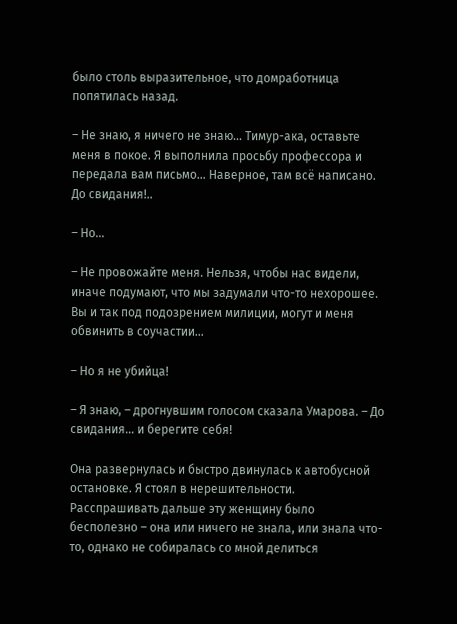было столь выразительное, что домработница попятилась назад.

– Не знаю, я ничего не знаю… Тимур-ака, оставьте меня в покое. Я выполнила просьбу профессора и передала вам письмо… Наверное, там всё написано. До свидания!..

– Но…

– Не провожайте меня. Нельзя, чтобы нас видели, иначе подумают, что мы задумали что-то нехорошее. Вы и так под подозрением милиции, могут и меня обвинить в соучастии…

– Но я не убийца!

– Я знаю, – дрогнувшим голосом сказала Умарова. – До свидания… и берегите себя!

Она развернулась и быстро двинулась к автобусной остановке. Я стоял в нерешительности. Расспрашивать дальше эту женщину было бесполезно – она или ничего не знала, или знала что-то, однако не собиралась со мной делиться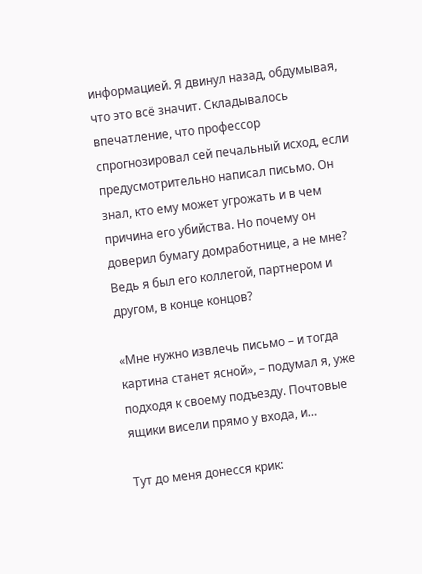информацией. Я двинул назад, обдумывая, что это всё значит. Складывалось впечатление, что профессор спрогнозировал сей печальный исход, если предусмотрительно написал письмо. Он знал, кто ему может угрожать и в чем причина его убийства. Но почему он доверил бумагу домработнице, а не мне? Ведь я был его коллегой, партнером и другом, в конце концов?

«Мне нужно извлечь письмо – и тогда картина станет ясной», – подумал я, уже подходя к своему подъезду. Почтовые ящики висели прямо у входа, и…

Тут до меня донесся крик: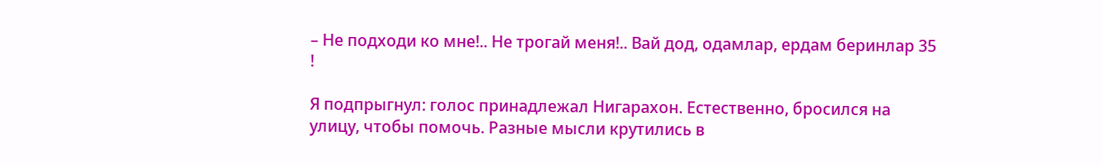– Не подходи ко мне!.. Не трогай меня!.. Вай дод, одамлар, ердам беринлар 35 !

Я подпрыгнул: голос принадлежал Нигарахон. Естественно, бросился на улицу, чтобы помочь. Разные мысли крутились в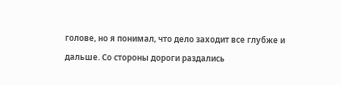голове, но я понимал, что дело заходит все глубже и дальше. Со стороны дороги раздались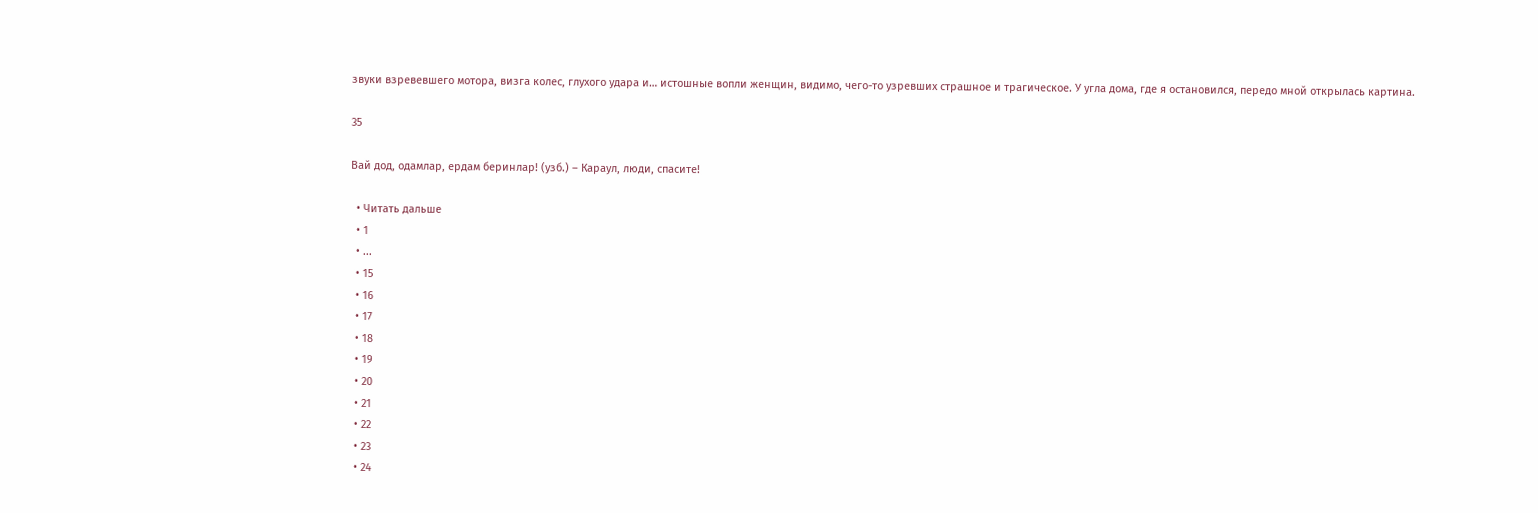звуки взревевшего мотора, визга колес, глухого удара и… истошные вопли женщин, видимо, чего-то узревших страшное и трагическое. У угла дома, где я остановился, передо мной открылась картина.

35

Вай дод, одамлар, ердам беринлар! (узб.) – Караул, люди, спасите!

  • Читать дальше
  • 1
  • ...
  • 15
  • 16
  • 17
  • 18
  • 19
  • 20
  • 21
  • 22
  • 23
  • 24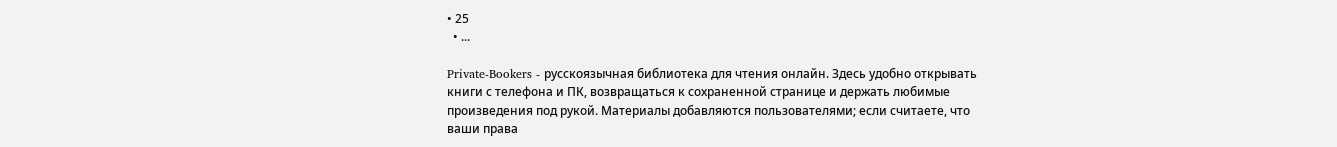• 25
  • ...

Private-Bookers - русскоязычная библиотека для чтения онлайн. Здесь удобно открывать книги с телефона и ПК, возвращаться к сохраненной странице и держать любимые произведения под рукой. Материалы добавляются пользователями; если считаете, что ваши права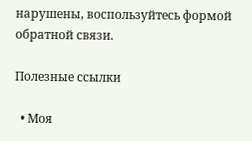нарушены, воспользуйтесь формой обратной связи.

Полезные ссылки

  • Моя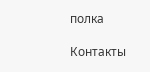полка

Контакты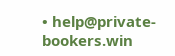• help@private-bookers.win